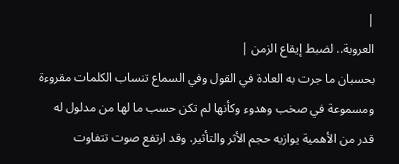|
العروبة.. لضبط إيقاع الزمن |
بحسبان ما جرت به العادة في القول وفي السماع تنساب الكلمات مقروءة ومسموعة في صخب وهدوء وكأنها لم تكن حسب ما لها من مدلول له قدر من الأهمية يوازيه حجم الأثر والتأثير. وقد ارتفع صوت تتفاوت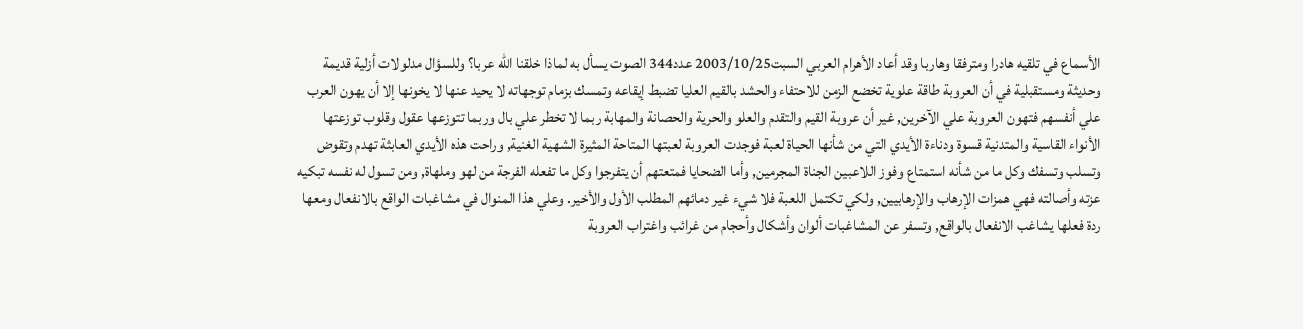الأسماع في تلقيه هادرا ومترفقا وهاربا وقد أعاد الأهرام العربي السبت2003/10/25 عدد344 الصوت يسأل به لماذا خلقنا الله عربا؟ وللسؤال مدلولات أزلية قديمة وحديثة ومستقبلية في أن العروبة طاقة علوية تخضع الزمن للاحتفاء والحشد بالقيم العليا تضبط إيقاعه وتمسك بزمام توجهاته لا يحيد عنها لا يخونها إلا أن يهون العرب علي أنفسهم فتهون العروبة علي الآخرين, غير أن عروبة القيم والتقدم والعلو والحرية والحصانة والمهابة ربما لا تخطر علي بال وربما تتوزعها عقول وقلوب توزعتها الأنواء القاسية والمتدنية قسوة ودناءة الأيدي التي من شأنها الحياة لعبة فوجدت العروبة لعبتها المتاحة المثيرة الشهية الغنية, وراحت هذه الأيدي العابثة تهدم وتقوض وتسلب وتسفك وكل ما من شأنه استمتاع وفوز اللاعبين الجناة المجرمين, وأما الضحايا فمتعتهم أن يتفرجوا وكل ما تفعله الفرجة من لهو وملهاة, ومن تسول له نفسه تبكيه عزته وأصالته فهي همزات الإرهاب والإرهابيين, ولكي تكتمل اللعبة فلا شيء غير دمائهم المطلب الأول والأخير. وعلي هذا المنوال في مشاغبات الواقع بالانفعال ومعها ردة فعلها يشاغب الانفعال بالواقع, وتسفر عن المشاغبات ألوان وأشكال وأحجام من غرائب واغتراب العروبة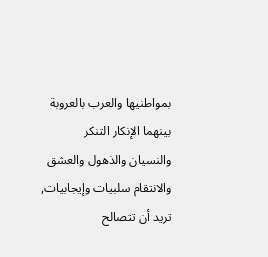بمواطنيها والعرب بالعروبة بينهما الإنكار التنكر والنسيان والذهول والعشق والانتقام سلبيات وإيجابيات, تريد أن تتصالح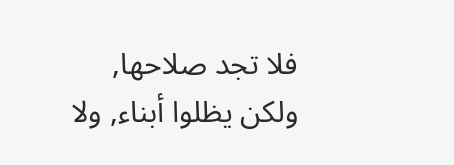فلا تجد صلاحها, ولكن يظلوا أبناء, ولا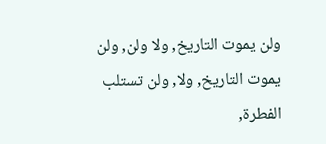ولن يموت التاريخ, ولا ولن, ولن يموت التاريخ, ولا, ولن تستلب الفطرة,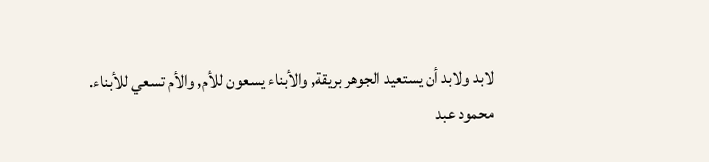لابد ولابد أن يستعيد الجوهر بريقة, والأبناء يسعون للأم, والأم تسعي للأبناء.
محمود عبد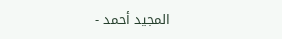المجيد أحمد -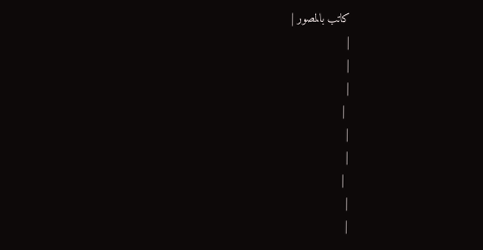كاتب بالمصور |
|
|
|
 |
|
|
 |
|
|